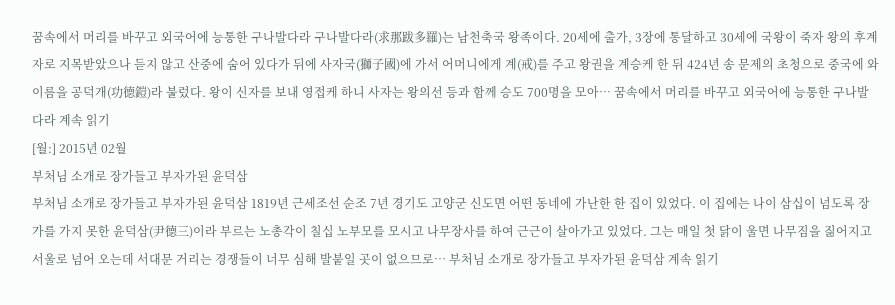꿈속에서 머리를 바꾸고 외국어에 능통한 구나발다라 구나발다라(求那跋多羅)는 남천축국 왕족이다. 20세에 출가, 3장에 통달하고 30세에 국왕이 죽자 왕의 후계자로 지목받았으나 듣지 않고 산중에 숨어 있다가 뒤에 사자국(獅子國)에 가서 어머니에게 계(戒)를 주고 왕권을 계승케 한 뒤 424년 송 문제의 초청으로 중국에 와 이름을 공덕개(功德鎧)라 불렀다. 왕이 신자를 보내 영접케 하니 사자는 왕의선 등과 함께 승도 700명을 모아… 꿈속에서 머리를 바꾸고 외국어에 능통한 구나발다라 계속 읽기
[월:] 2015년 02월
부처님 소개로 장가들고 부자가된 윤덕삼
부처님 소개로 장가들고 부자가된 윤덕삼 1819년 근세조선 순조 7년 경기도 고양군 신도면 어떤 동네에 가난한 한 집이 있었다. 이 집에는 나이 삼십이 넘도록 장가를 가지 못한 윤덕삼(尹德三)이라 부르는 노총각이 칠십 노부모를 모시고 나무장사를 하여 근근이 살아가고 있었다. 그는 매일 첫 닭이 울면 나무짐을 짊어지고 서울로 넘어 오는데 서대문 거리는 경쟁들이 너무 심해 발붙일 곳이 없으므로… 부처님 소개로 장가들고 부자가된 윤덕삼 계속 읽기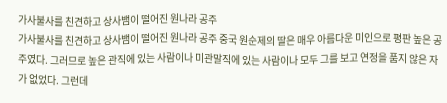가사불사를 친견하고 상사뱀이 떨어진 원나라 공주
가사불사를 친견하고 상사뱀이 떨어진 원나라 공주 중국 원순제의 딸은 매우 아름다운 미인으로 평판 높은 공주였다. 그러므로 높은 관직에 있는 사람이나 미관말직에 있는 사람이나 모두 그를 보고 연정을 품지 않은 자가 없었다. 그런데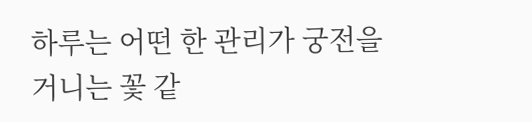하루는 어떤 한 관리가 궁전을 거니는 꽃 같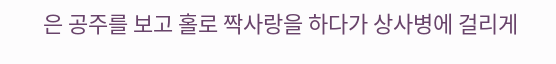은 공주를 보고 홀로 짝사랑을 하다가 상사병에 걸리게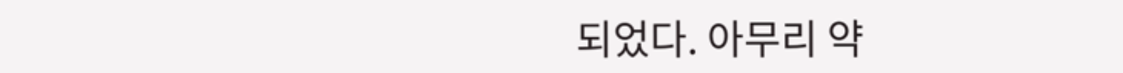되었다. 아무리 약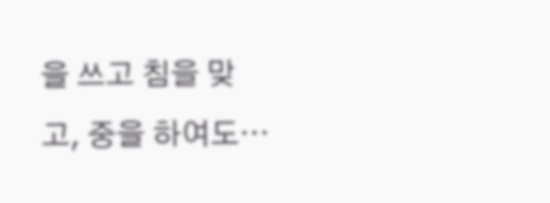을 쓰고 침을 맞고, 중을 하여도…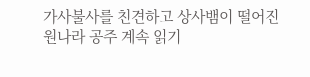가사불사를 친견하고 상사뱀이 떨어진 원나라 공주 계속 읽기